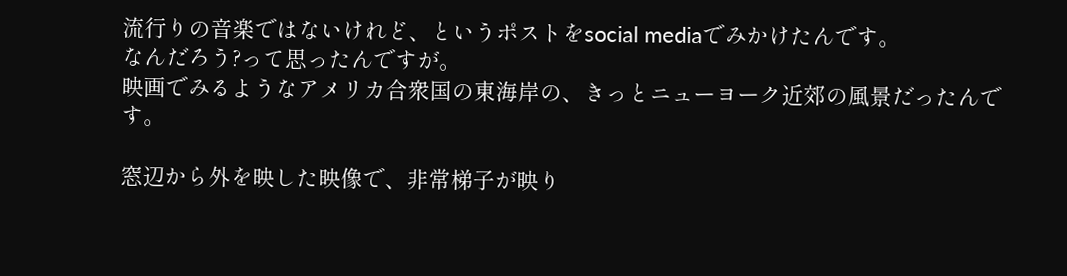流行りの音楽ではないけれど、というポストをsocial mediaでみかけたんです。
なんだろう?って思ったんですが。
映画でみるようなアメリカ合衆国の東海岸の、きっとニューヨーク近郊の風景だったんです。

窓辺から外を映した映像で、非常梯子が映り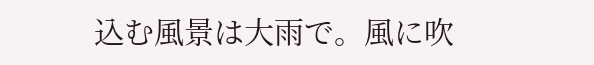込む風景は大雨で。風に吹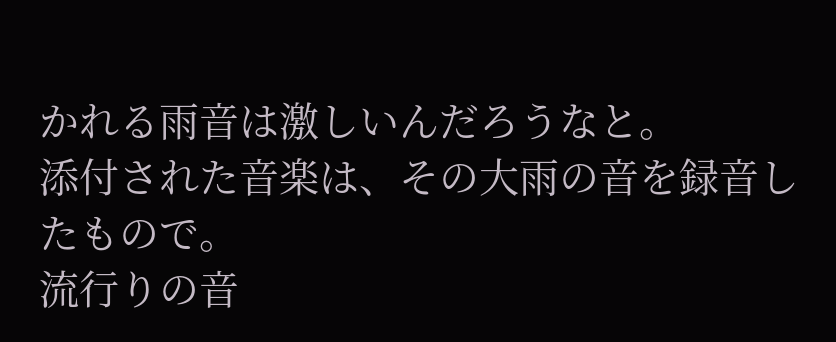かれる雨音は激しいんだろうなと。
添付された音楽は、その大雨の音を録音したもので。
流行りの音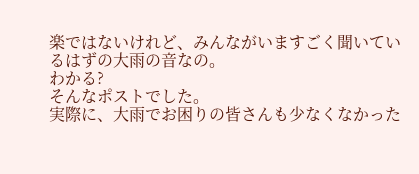楽ではないけれど、みんながいますごく聞いているはずの大雨の音なの。
わかる?
そんなポストでした。
実際に、大雨でお困りの皆さんも少なくなかった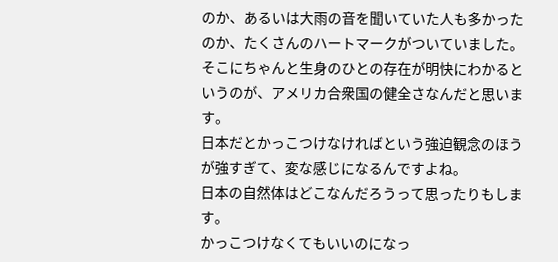のか、あるいは大雨の音を聞いていた人も多かったのか、たくさんのハートマークがついていました。
そこにちゃんと生身のひとの存在が明快にわかるというのが、アメリカ合衆国の健全さなんだと思います。
日本だとかっこつけなければという強迫観念のほうが強すぎて、変な感じになるんですよね。
日本の自然体はどこなんだろうって思ったりもします。
かっこつけなくてもいいのになっ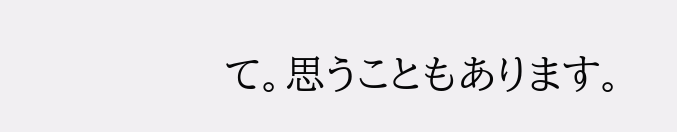て。思うこともあります。